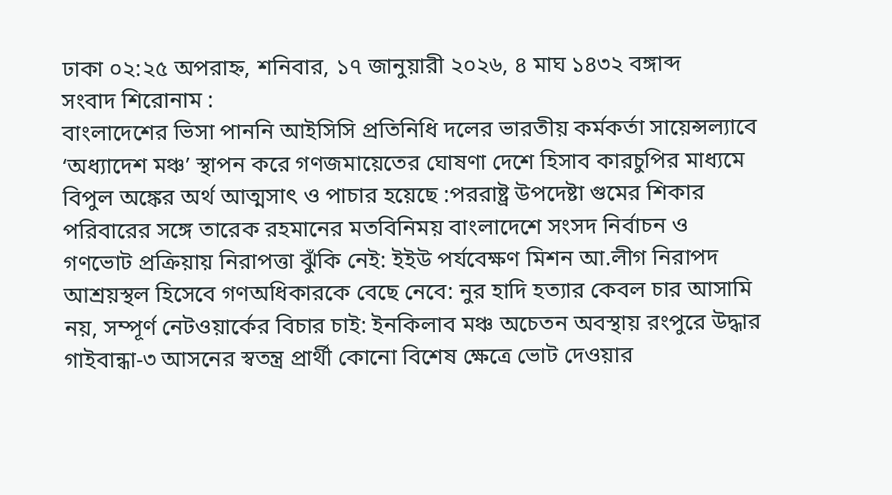ঢাকা ০২:২৫ অপরাহ্ন, শনিবার, ১৭ জানুয়ারী ২০২৬, ৪ মাঘ ১৪৩২ বঙ্গাব্দ
সংবাদ শিরোনাম :
বাংলাদেশের ভিসা পাননি আইসিসি প্রতিনিধি দলের ভারতীয় কর্মকর্তা সায়েন্সল্যাবে ‘অধ্যাদেশ মঞ্চ’ স্থাপন করে গণজমায়েতের ঘোষণা দেশে হিসাব কারচুপির মাধ্যমে বিপুল অঙ্কের অর্থ আত্মসাৎ ও পাচার হয়েছে :পররাষ্ট্র উপদেষ্টা গুমের শিকার পরিবারের সঙ্গে তারেক রহমানের মতবিনিময় বাংলাদেশে সংসদ নির্বাচন ও গণভোট প্রক্রিয়ায় নিরাপত্তা ঝুঁকি নেই: ইইউ পর্যবেক্ষণ মিশন আ.লীগ নিরাপদ আশ্রয়স্থল হিসেবে গণঅধিকারকে বেছে নেবে: নুর হাদি হত্যার কেবল চার আসামি নয়, সম্পূর্ণ নেটওয়ার্কের বিচার চাই: ইনকিলাব মঞ্চ অচেতন অবস্থায় রংপুরে উদ্ধার গাইবান্ধা-৩ আসনের স্বতন্ত্র প্রার্থী কোনো বিশেষ ক্ষেত্রে ভোট দেওয়ার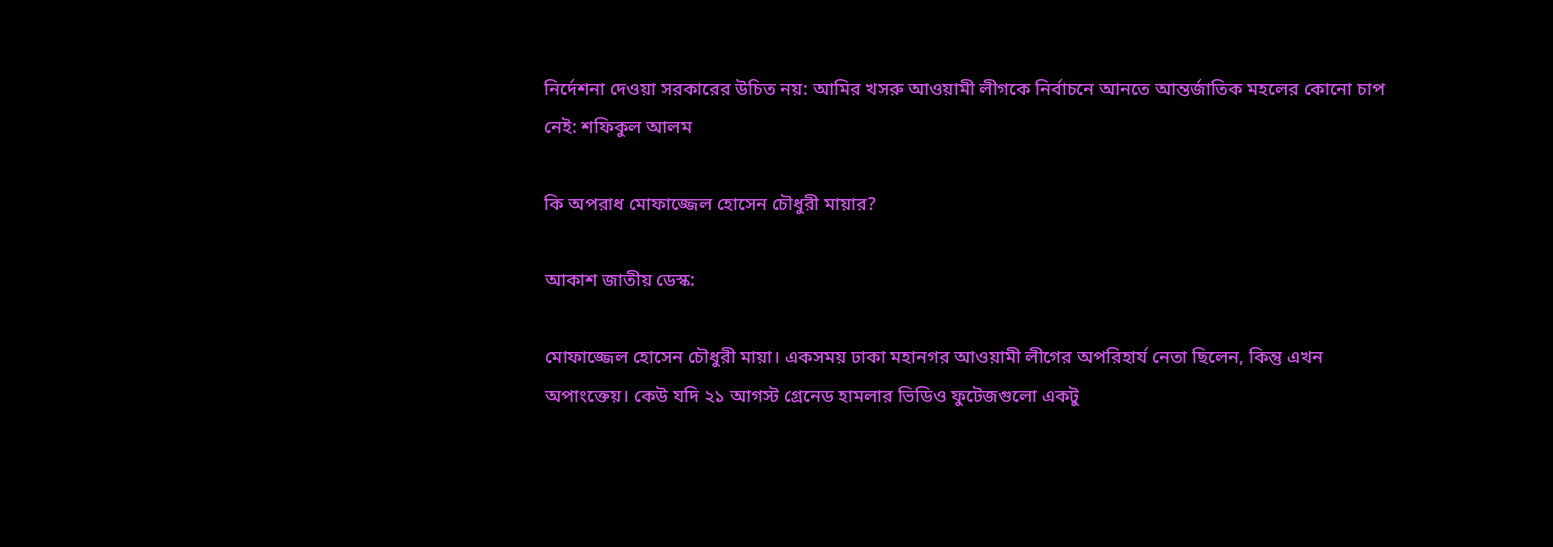নির্দেশনা দেওয়া সরকারের উচিত নয়: আমির খসরু আওয়ামী লীগকে নির্বাচনে আনতে আন্তর্জাতিক মহলের কোনো চাপ নেই: শফিকুল আলম

কি অপরাধ মোফাজ্জেল হোসেন চৌধুরী মায়ার?

আকাশ জাতীয় ডেস্ক:

মোফাজ্জেল হোসেন চৌধুরী মায়া। একসময় ঢাকা মহানগর আওয়ামী লীগের অপরিহার্য নেতা ছিলেন, কিন্তু এখন অপাংক্তেয়। কেউ যদি ২১ আগস্ট গ্রেনেড হামলার ভিডিও ফুটেজগুলো একটু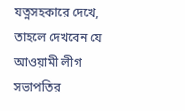যত্নসহকারে দেখে, তাহলে দেখবেন যে আওয়ামী লীগ সভাপতির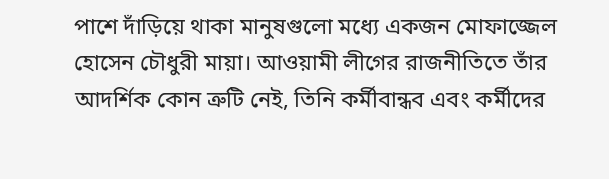পাশে দাঁড়িয়ে থাকা মানুষগুলো মধ্যে একজন মোফাজ্জেল হোসেন চৌধুরী মায়া। আওয়ামী লীগের রাজনীতিতে তাঁর আদর্শিক কোন ত্রুটি নেই, তিনি কর্মীবান্ধব এবং কর্মীদের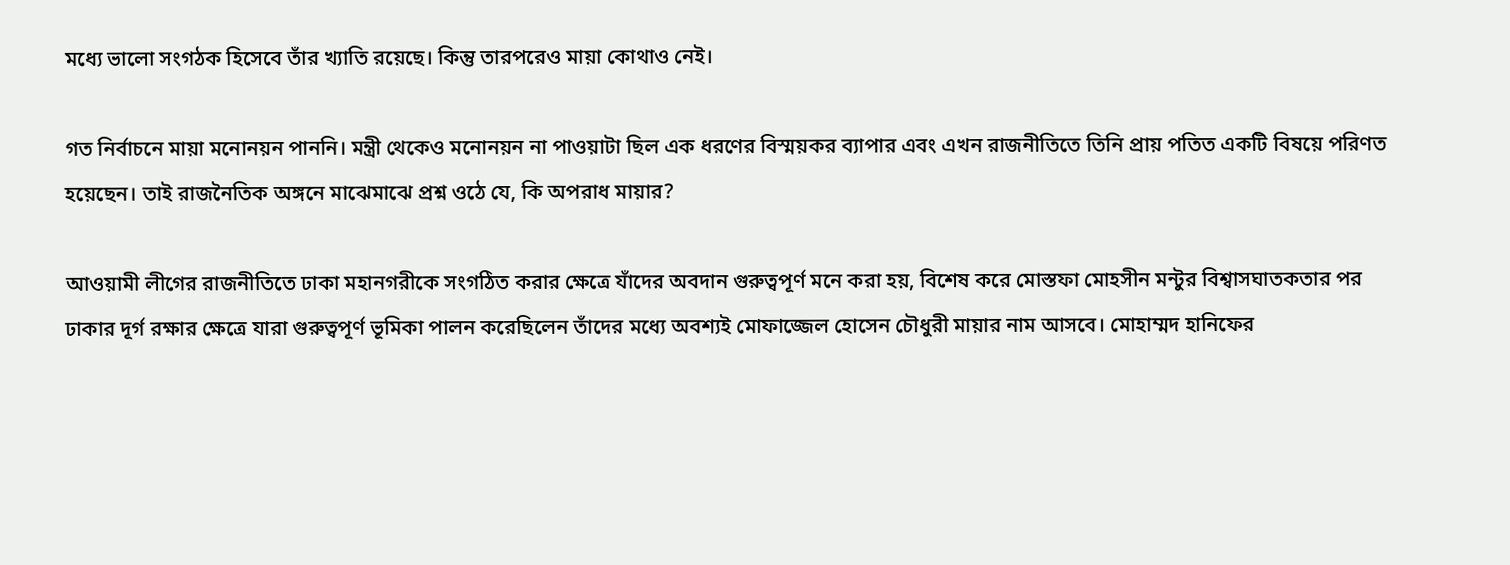মধ্যে ভালো সংগঠক হিসেবে তাঁর খ্যাতি রয়েছে। কিন্তু তারপরেও মায়া কোথাও নেই।

গত নির্বাচনে মায়া মনোনয়ন পাননি। মন্ত্রী থেকেও মনোনয়ন না পাওয়াটা ছিল এক ধরণের বিস্ময়কর ব্যাপার এবং এখন রাজনীতিতে তিনি প্রায় পতিত একটি বিষয়ে পরিণত হয়েছেন। তাই রাজনৈতিক অঙ্গনে মাঝেমাঝে প্রশ্ন ওঠে যে, কি অপরাধ মায়ার?

আওয়ামী লীগের রাজনীতিতে ঢাকা মহানগরীকে সংগঠিত করার ক্ষেত্রে যাঁদের অবদান গুরুত্বপূর্ণ মনে করা হয়, বিশেষ করে মোস্তফা মোহসীন মন্টুর বিশ্বাসঘাতকতার পর ঢাকার দূর্গ রক্ষার ক্ষেত্রে যারা গুরুত্বপূর্ণ ভূমিকা পালন করেছিলেন তাঁদের মধ্যে অবশ্যই মোফাজ্জেল হোসেন চৌধুরী মায়ার নাম আসবে। মোহাম্মদ হানিফের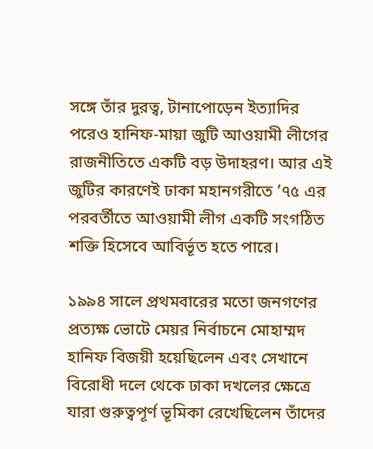সঙ্গে তাঁর দুরত্ব, টানাপোড়েন ইত্যাদির পরেও হানিফ-মায়া জুটি আওয়ামী লীগের রাজনীতিতে একটি বড় উদাহরণ। আর এই জুটির কারণেই ঢাকা মহানগরীতে ’৭৫ এর পরবর্তীতে আওয়ামী লীগ একটি সংগঠিত শক্তি হিসেবে আবির্ভূত হতে পারে।

১৯৯৪ সালে প্রথমবারের মতো জনগণের প্রত্যক্ষ ভোটে মেয়র নির্বাচনে মোহাম্মদ হানিফ বিজয়ী হয়েছিলেন এবং সেখানে বিরোধী দলে থেকে ঢাকা দখলের ক্ষেত্রে যারা গুরুত্বপূর্ণ ভূমিকা রেখেছিলেন তাঁদের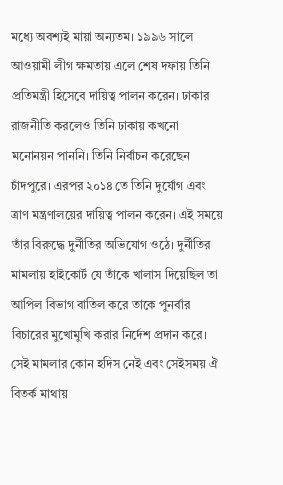মধ্যে অবশ্যই মায়া অন্যতম। ১৯৯৬ সালে আওয়ামী লীগ ক্ষমতায় এলে শেষ দফায় তিনি প্রতিমন্ত্রী হিসেবে দায়িত্ব পালন করেন। ঢাকার রাজনীতি করলেও তিনি ঢাকায় কখনো মনোনয়ন পাননি। তিনি নির্বাচন করেছেন চাঁদপুরে। এরপর ২০১৪ তে তিনি দুর্যোগ এবং ত্রাণ মন্ত্রণালয়ের দায়িত্ব পালন করেন। এই সময়ে তাঁর বিরুদ্ধে দুর্নীতির অভিযোগ ওঠে। দুর্নীতির মামলায় হাইকোর্ট যে তাঁকে খালাস দিয়েছিল তা আপিল বিভাগ বাতিল করে তাকে পুনর্বার বিচারের মুখোমুখি করার নির্দেশ প্রদান করে। সেই মামলার কোন হদিস নেই এবং সেইসময় ঐ বিতর্ক মাথায়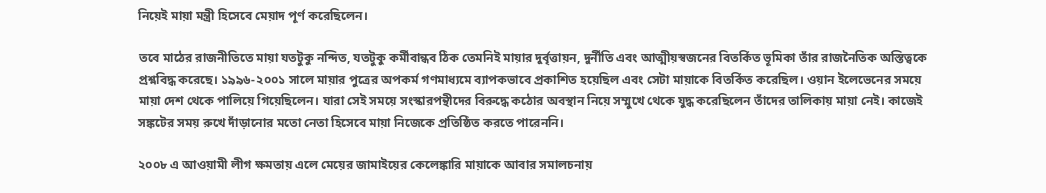নিয়েই মায়া মন্ত্রী হিসেবে মেয়াদ পূর্ণ করেছিলেন।

তবে মাঠের রাজনীতিতে মায়া যতটুকু নন্দিত, যতটুকু কর্মীবান্ধব ঠিক তেমনিই মায়ার দুর্বৃত্তায়ন, দুর্নীতি এবং আত্মীয়স্বজনের বিতর্কিত ভূমিকা তাঁর রাজনৈতিক অস্তিত্বকে প্রশ্নবিদ্ধ করেছে। ১৯৯৬-২০০১ সালে মায়ার পুত্রের অপকর্ম গণমাধ্যমে ব্যাপকভাবে প্রকাশিত হয়েছিল এবং সেটা মায়াকে বিতর্কিত করেছিল। ওয়ান ইলেভেনের সময়ে মায়া দেশ থেকে পালিয়ে গিয়েছিলেন। যারা সেই সময়ে সংস্কারপন্থীদের বিরুদ্ধে কঠোর অবস্থান নিয়ে সম্মুখে থেকে যুদ্ধ করেছিলেন তাঁদের তালিকায় মায়া নেই। কাজেই সঙ্কটের সময় রুখে দাঁড়ানোর মতো নেতা হিসেবে মায়া নিজেকে প্রতিষ্ঠিত করতে পারেননি।

২০০৮ এ আওয়ামী লীগ ক্ষমতায় এলে মেয়ের জামাইয়ের কেলেঙ্কারি মায়াকে আবার সমালচনায়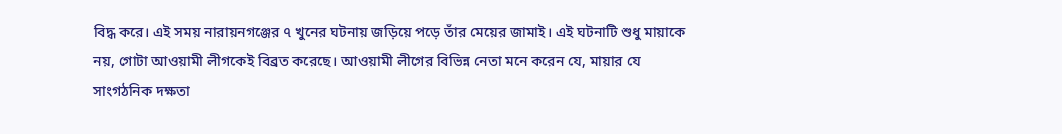বিদ্ধ করে। এই সময় নারায়নগঞ্জের ৭ খুনের ঘটনায় জড়িয়ে পড়ে তাঁর মেয়ের জামাই। এই ঘটনাটি শুধু মায়াকে নয়, গোটা আওয়ামী লীগকেই বিব্রত করেছে। আওয়ামী লীগের বিভিন্ন নেতা মনে করেন যে, মায়ার যে সাংগঠনিক দক্ষতা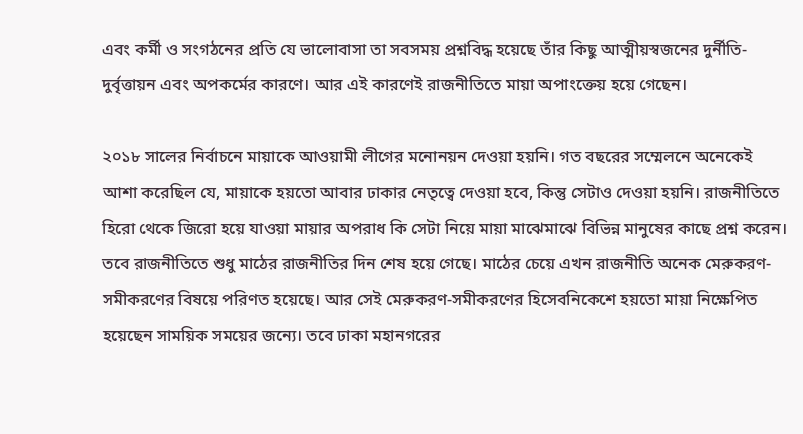এবং কর্মী ও সংগঠনের প্রতি যে ভালোবাসা তা সবসময় প্রশ্নবিদ্ধ হয়েছে তাঁর কিছু আত্মীয়স্বজনের দুর্নীতি- দুর্বৃত্তায়ন এবং অপকর্মের কারণে। আর এই কারণেই রাজনীতিতে মায়া অপাংক্তেয় হয়ে গেছেন।

২০১৮ সালের নির্বাচনে মায়াকে আওয়ামী লীগের মনোনয়ন দেওয়া হয়নি। গত বছরের সম্মেলনে অনেকেই আশা করেছিল যে, মায়াকে হয়তো আবার ঢাকার নেতৃত্বে দেওয়া হবে, কিন্তু সেটাও দেওয়া হয়নি। রাজনীতিতে হিরো থেকে জিরো হয়ে যাওয়া মায়ার অপরাধ কি সেটা নিয়ে মায়া মাঝেমাঝে বিভিন্ন মানুষের কাছে প্রশ্ন করেন। তবে রাজনীতিতে শুধু মাঠের রাজনীতির দিন শেষ হয়ে গেছে। মাঠের চেয়ে এখন রাজনীতি অনেক মেরুকরণ-সমীকরণের বিষয়ে পরিণত হয়েছে। আর সেই মেরুকরণ-সমীকরণের হিসেবনিকেশে হয়তো মায়া নিক্ষেপিত হয়েছেন সাময়িক সময়ের জন্যে। তবে ঢাকা মহানগরের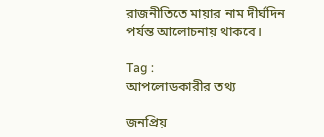রাজনীতিতে মায়ার নাম দীর্ঘদিন পর্যন্ত আলোচনায় থাকবে।

Tag :
আপলোডকারীর তথ্য

জনপ্রিয়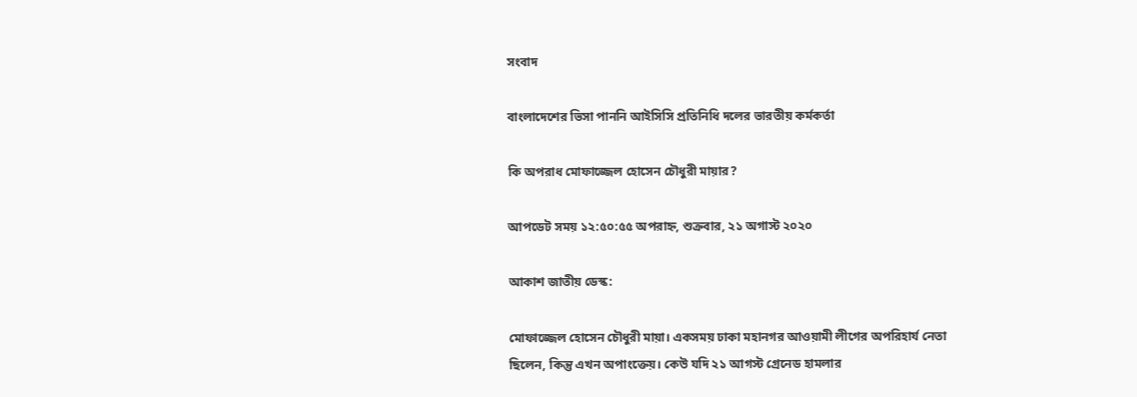সংবাদ

বাংলাদেশের ভিসা পাননি আইসিসি প্রতিনিধি দলের ভারতীয় কর্মকর্তা

কি অপরাধ মোফাজ্জেল হোসেন চৌধুরী মায়ার?

আপডেট সময় ১২:৫০:৫৫ অপরাহ্ন, শুক্রবার, ২১ অগাস্ট ২০২০

আকাশ জাতীয় ডেস্ক:

মোফাজ্জেল হোসেন চৌধুরী মায়া। একসময় ঢাকা মহানগর আওয়ামী লীগের অপরিহার্য নেতা ছিলেন, কিন্তু এখন অপাংক্তেয়। কেউ যদি ২১ আগস্ট গ্রেনেড হামলার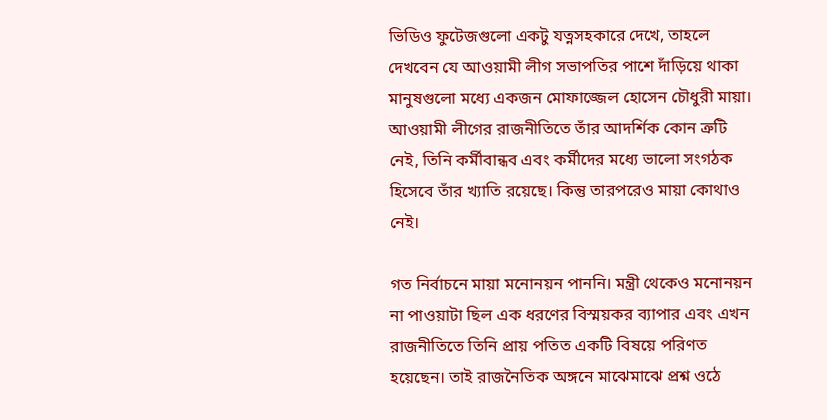ভিডিও ফুটেজগুলো একটু যত্নসহকারে দেখে, তাহলে দেখবেন যে আওয়ামী লীগ সভাপতির পাশে দাঁড়িয়ে থাকা মানুষগুলো মধ্যে একজন মোফাজ্জেল হোসেন চৌধুরী মায়া। আওয়ামী লীগের রাজনীতিতে তাঁর আদর্শিক কোন ত্রুটি নেই, তিনি কর্মীবান্ধব এবং কর্মীদের মধ্যে ভালো সংগঠক হিসেবে তাঁর খ্যাতি রয়েছে। কিন্তু তারপরেও মায়া কোথাও নেই।

গত নির্বাচনে মায়া মনোনয়ন পাননি। মন্ত্রী থেকেও মনোনয়ন না পাওয়াটা ছিল এক ধরণের বিস্ময়কর ব্যাপার এবং এখন রাজনীতিতে তিনি প্রায় পতিত একটি বিষয়ে পরিণত হয়েছেন। তাই রাজনৈতিক অঙ্গনে মাঝেমাঝে প্রশ্ন ওঠে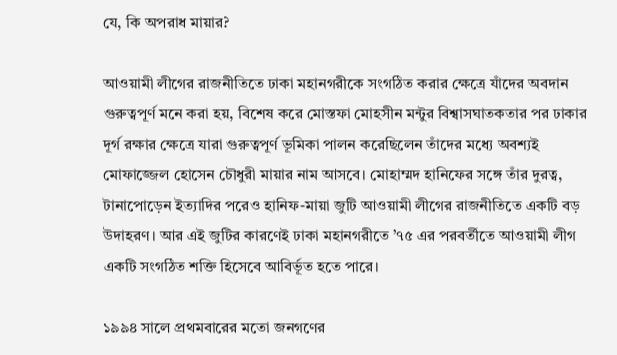যে, কি অপরাধ মায়ার?

আওয়ামী লীগের রাজনীতিতে ঢাকা মহানগরীকে সংগঠিত করার ক্ষেত্রে যাঁদের অবদান গুরুত্বপূর্ণ মনে করা হয়, বিশেষ করে মোস্তফা মোহসীন মন্টুর বিশ্বাসঘাতকতার পর ঢাকার দূর্গ রক্ষার ক্ষেত্রে যারা গুরুত্বপূর্ণ ভূমিকা পালন করেছিলেন তাঁদের মধ্যে অবশ্যই মোফাজ্জেল হোসেন চৌধুরী মায়ার নাম আসবে। মোহাম্মদ হানিফের সঙ্গে তাঁর দুরত্ব, টানাপোড়েন ইত্যাদির পরেও হানিফ-মায়া জুটি আওয়ামী লীগের রাজনীতিতে একটি বড় উদাহরণ। আর এই জুটির কারণেই ঢাকা মহানগরীতে ’৭৫ এর পরবর্তীতে আওয়ামী লীগ একটি সংগঠিত শক্তি হিসেবে আবির্ভূত হতে পারে।

১৯৯৪ সালে প্রথমবারের মতো জনগণের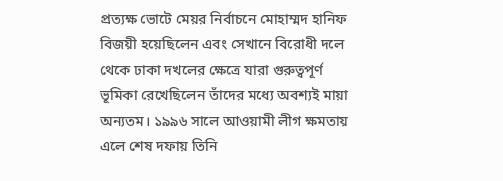প্রত্যক্ষ ভোটে মেয়র নির্বাচনে মোহাম্মদ হানিফ বিজয়ী হয়েছিলেন এবং সেখানে বিরোধী দলে থেকে ঢাকা দখলের ক্ষেত্রে যারা গুরুত্বপূর্ণ ভূমিকা রেখেছিলেন তাঁদের মধ্যে অবশ্যই মায়া অন্যতম। ১৯৯৬ সালে আওয়ামী লীগ ক্ষমতায় এলে শেষ দফায় তিনি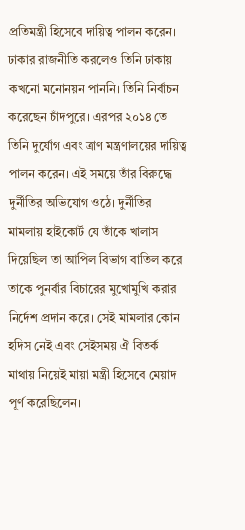প্রতিমন্ত্রী হিসেবে দায়িত্ব পালন করেন। ঢাকার রাজনীতি করলেও তিনি ঢাকায় কখনো মনোনয়ন পাননি। তিনি নির্বাচন করেছেন চাঁদপুরে। এরপর ২০১৪ তে তিনি দুর্যোগ এবং ত্রাণ মন্ত্রণালয়ের দায়িত্ব পালন করেন। এই সময়ে তাঁর বিরুদ্ধে দুর্নীতির অভিযোগ ওঠে। দুর্নীতির মামলায় হাইকোর্ট যে তাঁকে খালাস দিয়েছিল তা আপিল বিভাগ বাতিল করে তাকে পুনর্বার বিচারের মুখোমুখি করার নির্দেশ প্রদান করে। সেই মামলার কোন হদিস নেই এবং সেইসময় ঐ বিতর্ক মাথায় নিয়েই মায়া মন্ত্রী হিসেবে মেয়াদ পূর্ণ করেছিলেন।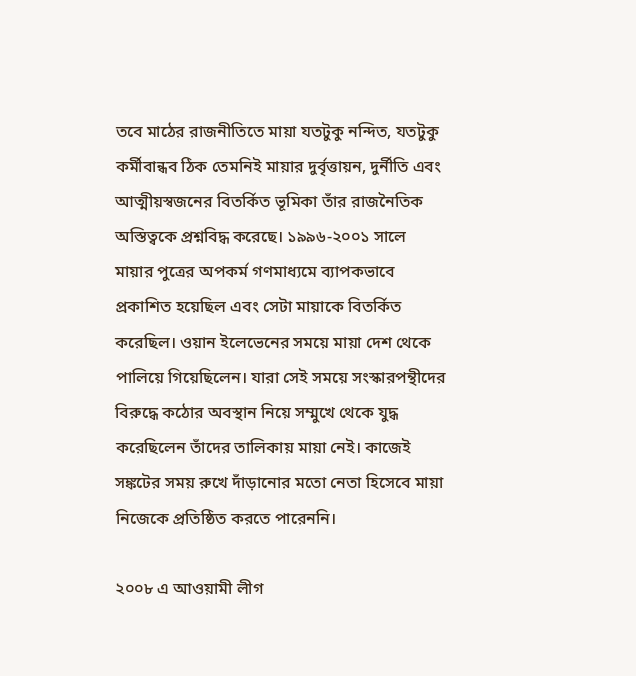তবে মাঠের রাজনীতিতে মায়া যতটুকু নন্দিত, যতটুকু কর্মীবান্ধব ঠিক তেমনিই মায়ার দুর্বৃত্তায়ন, দুর্নীতি এবং আত্মীয়স্বজনের বিতর্কিত ভূমিকা তাঁর রাজনৈতিক অস্তিত্বকে প্রশ্নবিদ্ধ করেছে। ১৯৯৬-২০০১ সালে মায়ার পুত্রের অপকর্ম গণমাধ্যমে ব্যাপকভাবে প্রকাশিত হয়েছিল এবং সেটা মায়াকে বিতর্কিত করেছিল। ওয়ান ইলেভেনের সময়ে মায়া দেশ থেকে পালিয়ে গিয়েছিলেন। যারা সেই সময়ে সংস্কারপন্থীদের বিরুদ্ধে কঠোর অবস্থান নিয়ে সম্মুখে থেকে যুদ্ধ করেছিলেন তাঁদের তালিকায় মায়া নেই। কাজেই সঙ্কটের সময় রুখে দাঁড়ানোর মতো নেতা হিসেবে মায়া নিজেকে প্রতিষ্ঠিত করতে পারেননি।

২০০৮ এ আওয়ামী লীগ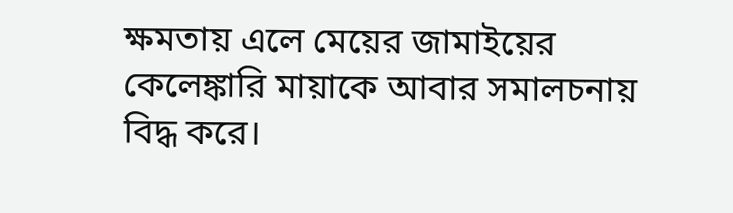ক্ষমতায় এলে মেয়ের জামাইয়ের কেলেঙ্কারি মায়াকে আবার সমালচনায় বিদ্ধ করে।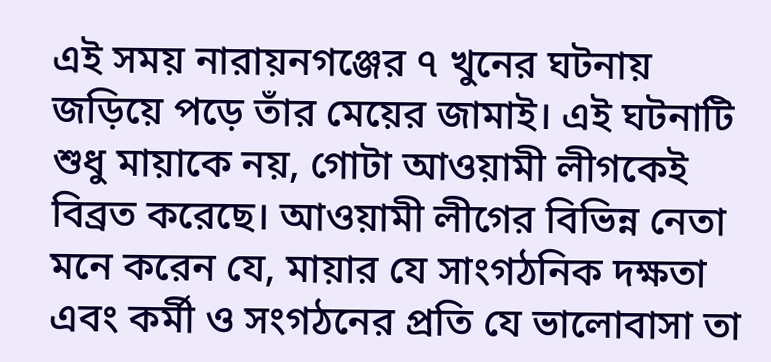এই সময় নারায়নগঞ্জের ৭ খুনের ঘটনায় জড়িয়ে পড়ে তাঁর মেয়ের জামাই। এই ঘটনাটি শুধু মায়াকে নয়, গোটা আওয়ামী লীগকেই বিব্রত করেছে। আওয়ামী লীগের বিভিন্ন নেতা মনে করেন যে, মায়ার যে সাংগঠনিক দক্ষতা এবং কর্মী ও সংগঠনের প্রতি যে ভালোবাসা তা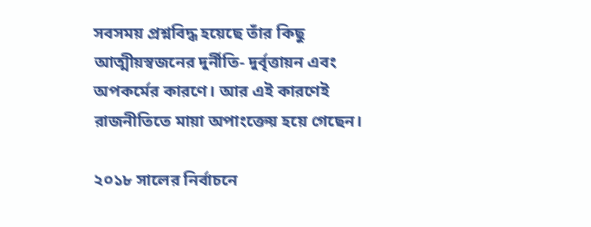সবসময় প্রশ্নবিদ্ধ হয়েছে তাঁর কিছু আত্মীয়স্বজনের দুর্নীতি- দুর্বৃত্তায়ন এবং অপকর্মের কারণে। আর এই কারণেই রাজনীতিতে মায়া অপাংক্তেয় হয়ে গেছেন।

২০১৮ সালের নির্বাচনে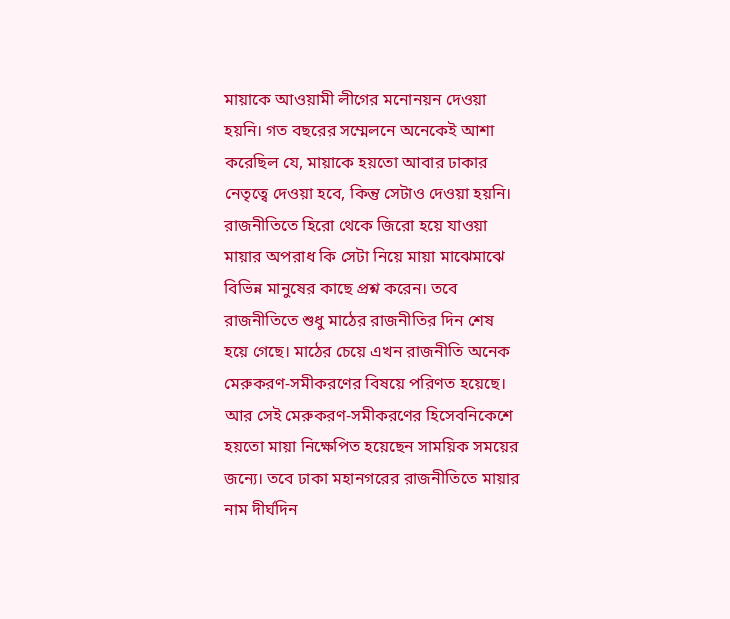মায়াকে আওয়ামী লীগের মনোনয়ন দেওয়া হয়নি। গত বছরের সম্মেলনে অনেকেই আশা করেছিল যে, মায়াকে হয়তো আবার ঢাকার নেতৃত্বে দেওয়া হবে, কিন্তু সেটাও দেওয়া হয়নি। রাজনীতিতে হিরো থেকে জিরো হয়ে যাওয়া মায়ার অপরাধ কি সেটা নিয়ে মায়া মাঝেমাঝে বিভিন্ন মানুষের কাছে প্রশ্ন করেন। তবে রাজনীতিতে শুধু মাঠের রাজনীতির দিন শেষ হয়ে গেছে। মাঠের চেয়ে এখন রাজনীতি অনেক মেরুকরণ-সমীকরণের বিষয়ে পরিণত হয়েছে। আর সেই মেরুকরণ-সমীকরণের হিসেবনিকেশে হয়তো মায়া নিক্ষেপিত হয়েছেন সাময়িক সময়ের জন্যে। তবে ঢাকা মহানগরের রাজনীতিতে মায়ার নাম দীর্ঘদিন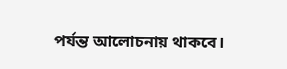পর্যন্ত আলোচনায় থাকবে।